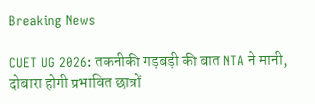Breaking News

CUET UG 2026: तकनीकी गड़बड़ी की बात NTA ने मानी, दोबारा होगी प्रभावित छात्रों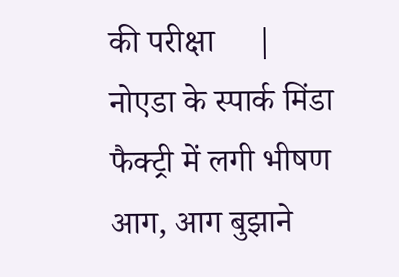की परीक्षा     |   नोएडा के स्पार्क मिंडा फैक्ट्री में लगी भीषण आग, आग बुझाने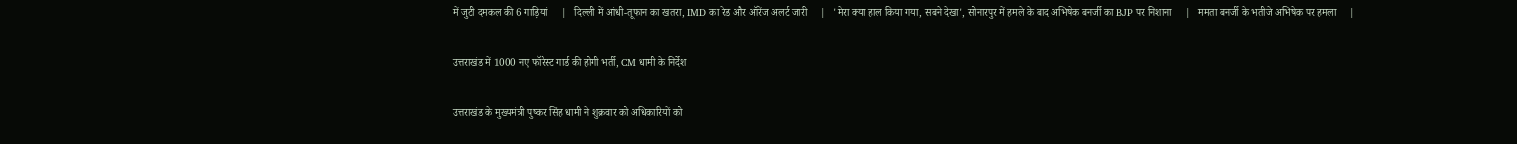में जुटी दमकल की 6 गाड़ियां     |   दिल्ली में आंधी-तूफान का खतरा, IMD का रेड और ऑरेंज अलर्ट जारी     |   'मेरा क्या हाल किया गया, सबने देखा', सोनारपुर में हमले के बाद अभिषेक बनर्जी का BJP पर निशाना     |   ममता बनर्जी के भतीजे अभिषेक पर हमला     |

उत्तराखंड में 1000 नए फॉरेस्ट गार्ड की होगी भर्ती, CM धामी के निर्देश

उत्तराखंड के मुख्यमंत्री पुष्कर सिंह धामी ने शुक्रवार को अधिकारियों को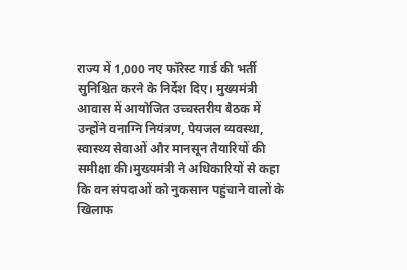राज्य में 1,000 नए फॉरेस्ट गार्ड की भर्ती सुनिश्चित करने के निर्देश दिए। मुख्यमंत्री आवास में आयोजित उच्चस्तरीय बैठक में उन्होंने वनाग्नि नियंत्रण, पेयजल व्यवस्था, स्वास्थ्य सेवाओं और मानसून तैयारियों की समीक्षा की।मुख्यमंत्री ने अधिकारियों से कहा कि वन संपदाओं को नुकसान पहुंचाने वालों के खिलाफ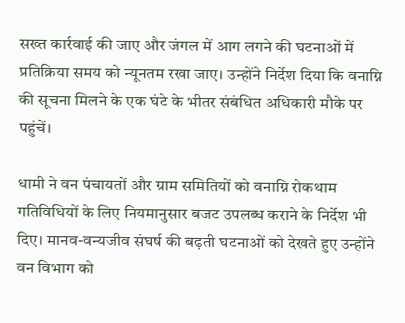सख्त कार्रवाई की जाए और जंगल में आग लगने की घटनाओं में प्रतिक्रिया समय को न्यूनतम रखा जाए। उन्होंने निर्देश दिया कि वनाग्नि की सूचना मिलने के एक घंटे के भीतर संबंधित अधिकारी मौके पर पहुंचें।

धामी ने वन पंचायतों और ग्राम समितियों को वनाग्नि रोकथाम गतिविधियों के लिए नियमानुसार बजट उपलब्ध कराने के निर्देश भी दिए। मानव-वन्यजीव संघर्ष की बढ़ती घटनाओं को देखते हुए उन्होंने वन विभाग को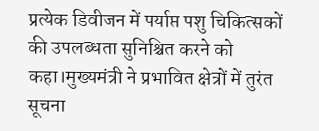प्रत्येक डिवीजन में पर्याप्त पशु चिकित्सकों की उपलब्धता सुनिश्चित करने को कहा।मुख्यमंत्री ने प्रभावित क्षेत्रों में तुरंत सूचना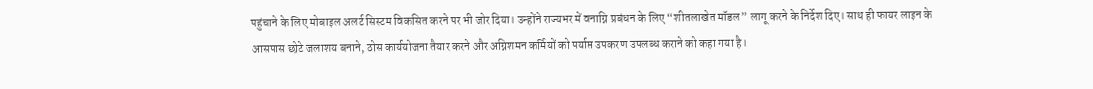पहुंचाने के लिए मोबाइल अलर्ट सिस्टम विकसित करने पर भी जोर दिया। उन्होंने राज्यभर में वनाग्नि प्रबंधन के लिए “शीतलाखेत मॉडल” लागू करने के निर्देश दिए। साथ ही फायर लाइन के आसपास छोटे जलाशय बनाने, ठोस कार्ययोजना तैयार करने और अग्निशमन कर्मियों को पर्याप्त उपकरण उपलब्ध कराने को कहा गया है।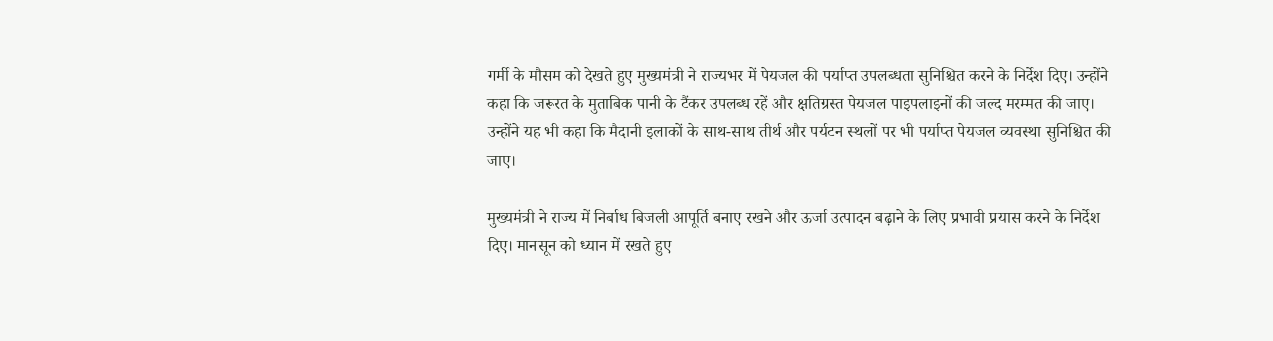गर्मी के मौसम को देखते हुए मुख्यमंत्री ने राज्यभर में पेयजल की पर्याप्त उपलब्धता सुनिश्चित करने के निर्देश दिए। उन्होंने कहा कि जरूरत के मुताबिक पानी के टैंकर उपलब्ध रहें और क्षतिग्रस्त पेयजल पाइपलाइनों की जल्द मरम्मत की जाए। उन्होंने यह भी कहा कि मैदानी इलाकों के साथ-साथ तीर्थ और पर्यटन स्थलों पर भी पर्याप्त पेयजल व्यवस्था सुनिश्चित की जाए।

मुख्यमंत्री ने राज्य में निर्बाध बिजली आपूर्ति बनाए रखने और ऊर्जा उत्पादन बढ़ाने के लिए प्रभावी प्रयास करने के निर्देश दिए। मानसून को ध्यान में रखते हुए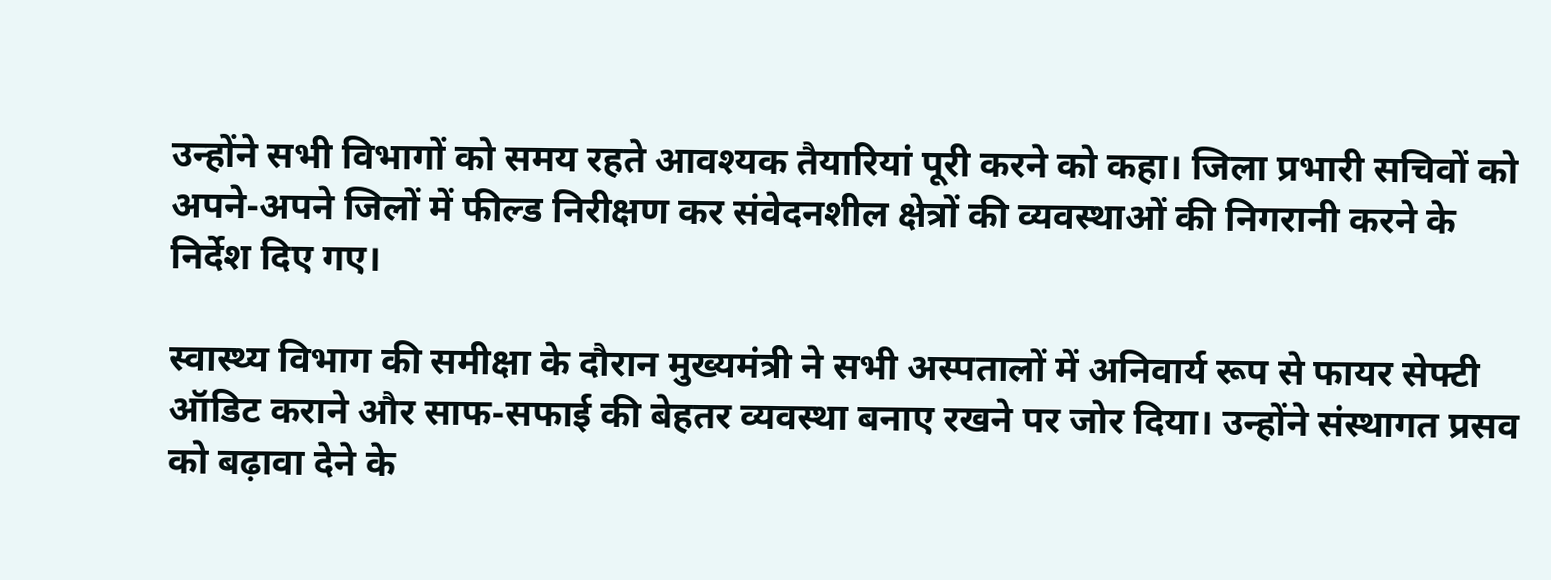उन्होंने सभी विभागों को समय रहते आवश्यक तैयारियां पूरी करने को कहा। जिला प्रभारी सचिवों को अपने-अपने जिलों में फील्ड निरीक्षण कर संवेदनशील क्षेत्रों की व्यवस्थाओं की निगरानी करने के निर्देश दिए गए।

स्वास्थ्य विभाग की समीक्षा के दौरान मुख्यमंत्री ने सभी अस्पतालों में अनिवार्य रूप से फायर सेफ्टी ऑडिट कराने और साफ-सफाई की बेहतर व्यवस्था बनाए रखने पर जोर दिया। उन्होंने संस्थागत प्रसव को बढ़ावा देने के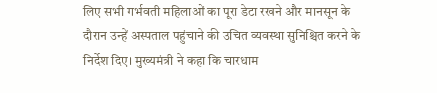लिए सभी गर्भवती महिलाओं का पूरा डेटा रखने और मानसून के दौरान उन्हें अस्पताल पहुंचाने की उचित व्यवस्था सुनिश्चित करने के निर्देश दिए। मुख्यमंत्री ने कहा कि चारधाम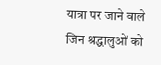यात्रा पर जाने वाले जिन श्रद्धालुओं को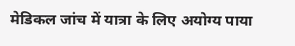मेडिकल जांच में यात्रा के लिए अयोग्य पाया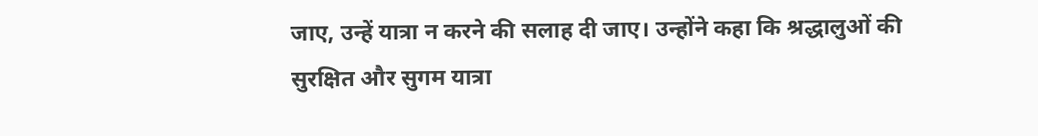जाए, उन्हें यात्रा न करने की सलाह दी जाए। उन्होंने कहा कि श्रद्धालुओं की सुरक्षित और सुगम यात्रा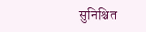सुनिश्चित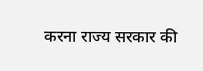करना राज्य सरकार की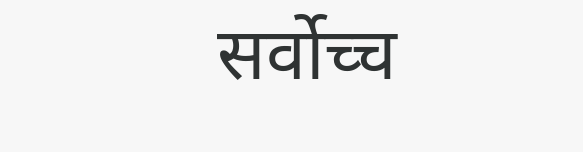सर्वोच्च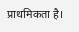प्राथमिकता है।